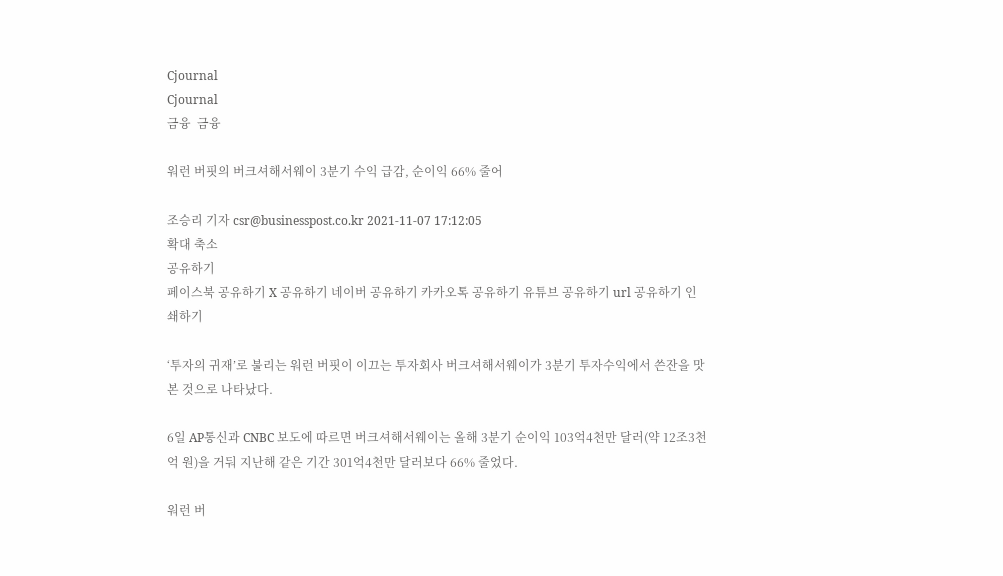Cjournal
Cjournal
금융  금융

워런 버핏의 버크셔해서웨이 3분기 수익 급감, 순이익 66% 줄어

조승리 기자 csr@businesspost.co.kr 2021-11-07 17:12:05
확대 축소
공유하기
페이스북 공유하기 X 공유하기 네이버 공유하기 카카오톡 공유하기 유튜브 공유하기 url 공유하기 인쇄하기

‘투자의 귀재’로 불리는 워런 버핏이 이끄는 투자회사 버크셔해서웨이가 3분기 투자수익에서 쓴잔을 맛본 것으로 나타났다.

6일 AP통신과 CNBC 보도에 따르면 버크셔해서웨이는 올해 3분기 순이익 103억4천만 달러(약 12조3천억 원)을 거둬 지난해 같은 기간 301억4천만 달러보다 66% 줄었다.

워런 버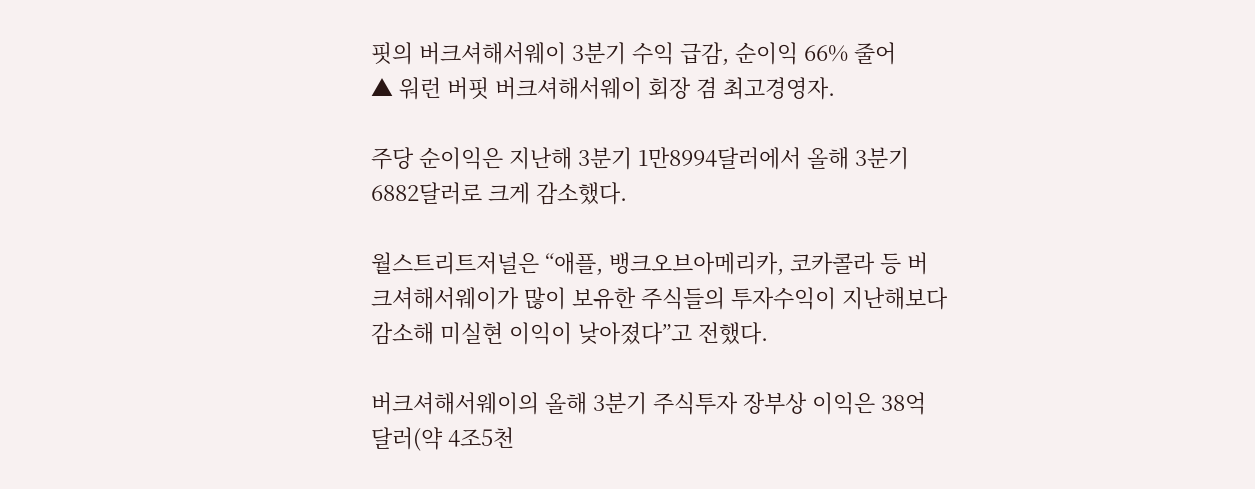핏의 버크셔해서웨이 3분기 수익 급감, 순이익 66% 줄어
▲ 워런 버핏 버크셔해서웨이 회장 겸 최고경영자.

주당 순이익은 지난해 3분기 1만8994달러에서 올해 3분기 6882달러로 크게 감소했다.

월스트리트저널은 “애플, 뱅크오브아메리카, 코카콜라 등 버크셔해서웨이가 많이 보유한 주식들의 투자수익이 지난해보다 감소해 미실현 이익이 낮아졌다”고 전했다.

버크셔해서웨이의 올해 3분기 주식투자 장부상 이익은 38억 달러(약 4조5천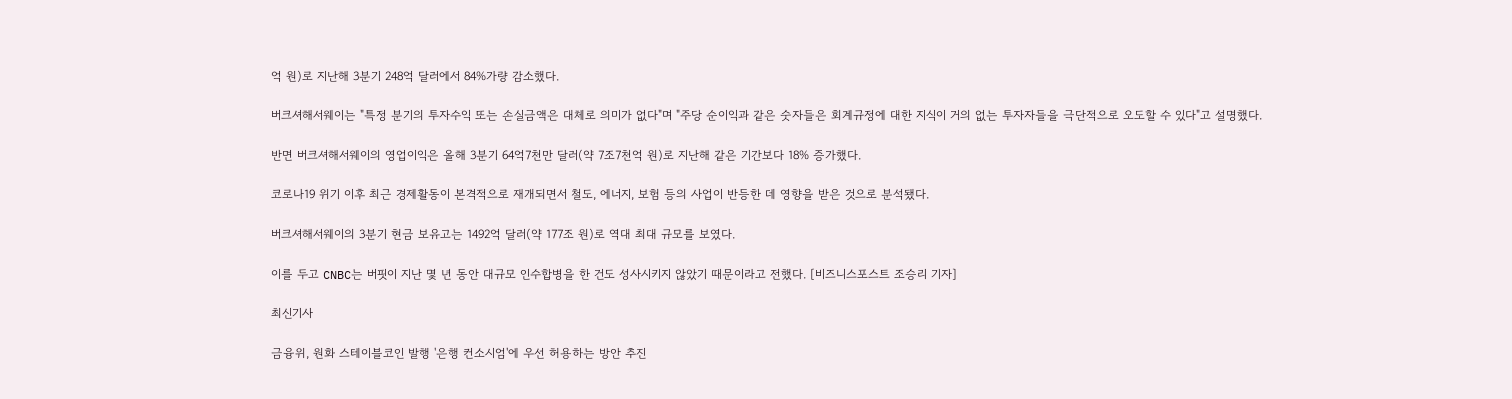억 원)로 지난해 3분기 248억 달러에서 84%가량 감소했다.

버크셔해서웨이는 "특정 분기의 투자수익 또는 손실금액은 대체로 의미가 없다"며 "주당 순이익과 같은 숫자들은 회계규정에 대한 지식이 거의 없는 투자자들을 극단적으로 오도할 수 있다"고 설명했다.

반면 버크셔해서웨이의 영업이익은 올해 3분기 64억7천만 달러(약 7조7천억 원)로 지난해 같은 기간보다 18% 증가했다.

코로나19 위기 이후 최근 경제활동이 본격적으로 재개되면서 철도, 에너지, 보험 등의 사업이 반등한 데 영향을 받은 것으로 분석됐다.

버크셔해서웨이의 3분기 현금 보유고는 1492억 달러(약 177조 원)로 역대 최대 규모를 보였다.

이를 두고 CNBC는 버핏이 지난 몇 년 동안 대규모 인수합병을 한 건도 성사시키지 않았기 때문이라고 전했다. [비즈니스포스트 조승리 기자]

최신기사

금융위, 원화 스테이블코인 발행 '은행 컨소시엄'에 우선 허용하는 방안 추진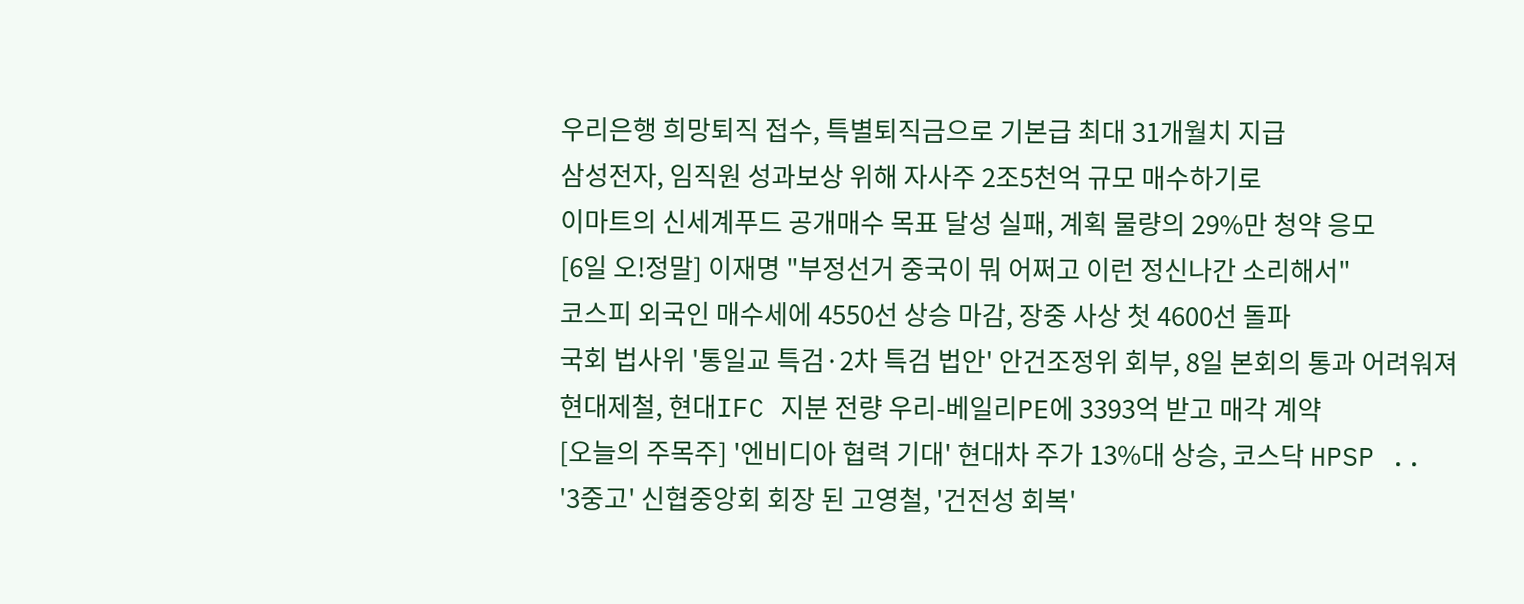우리은행 희망퇴직 접수, 특별퇴직금으로 기본급 최대 31개월치 지급
삼성전자, 임직원 성과보상 위해 자사주 2조5천억 규모 매수하기로
이마트의 신세계푸드 공개매수 목표 달성 실패, 계획 물량의 29%만 청약 응모
[6일 오!정말] 이재명 "부정선거 중국이 뭐 어쩌고 이런 정신나간 소리해서"
코스피 외국인 매수세에 4550선 상승 마감, 장중 사상 첫 4600선 돌파
국회 법사위 '통일교 특검·2차 특검 법안' 안건조정위 회부, 8일 본회의 통과 어려워져
현대제철, 현대IFC 지분 전량 우리-베일리PE에 3393억 받고 매각 계약
[오늘의 주목주] '엔비디아 협력 기대' 현대차 주가 13%대 상승, 코스닥 HPSP ..
'3중고' 신협중앙회 회장 된 고영철, '건전성 회복'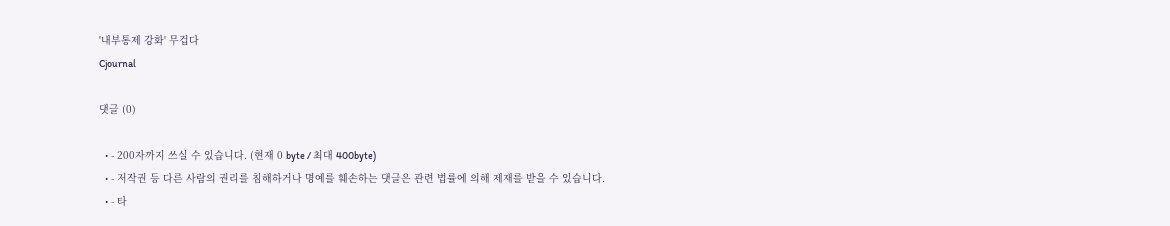'내부통제 강화' 무겁다
Cjournal

댓글 (0)

  • - 200자까지 쓰실 수 있습니다. (현재 0 byte / 최대 400byte)
  • - 저작권 등 다른 사람의 권리를 침해하거나 명예를 훼손하는 댓글은 관련 법률에 의해 제재를 받을 수 있습니다.
  • - 타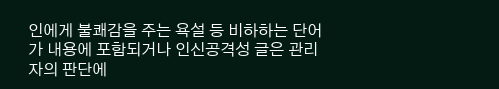인에게 불쾌감을 주는 욕설 등 비하하는 단어가 내용에 포함되거나 인신공격성 글은 관리자의 판단에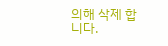의해 삭제 합니다.